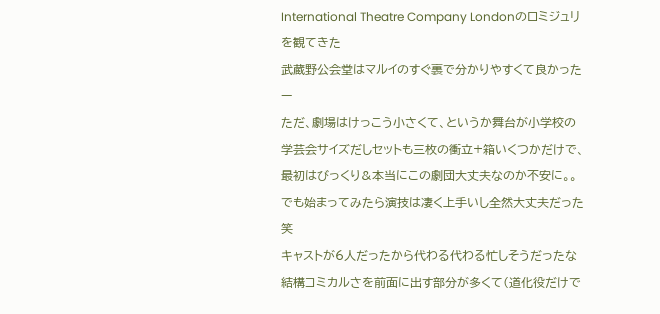International Theatre Company Londonのロミジュリを観てきた
武蔵野公会堂はマルイのすぐ裏で分かりやすくて良かったー
ただ、劇場はけっこう小さくて、というか舞台が小学校の学芸会サイズだしセットも三枚の衝立+箱いくつかだけで、最初はびっくり&本当にこの劇団大丈夫なのか不安に。。
でも始まってみたら演技は凄く上手いし全然大丈夫だった笑
キャストが6人だったから代わる代わる忙しそうだったな
結構コミカルさを前面に出す部分が多くて(道化役だけで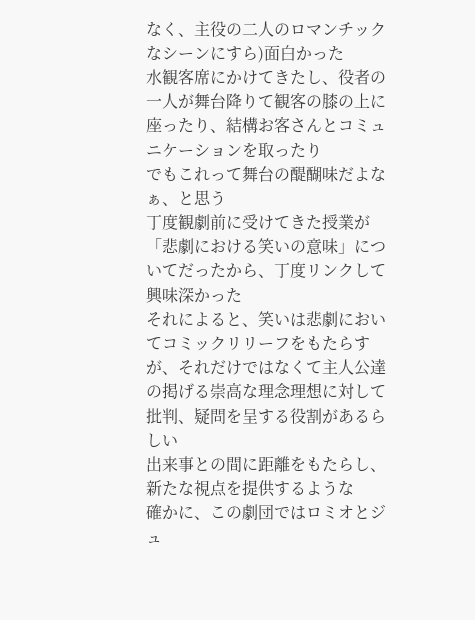なく、主役の二人のロマンチックなシーンにすら)面白かった
水観客席にかけてきたし、役者の一人が舞台降りて観客の膝の上に座ったり、結構お客さんとコミュニケーションを取ったり
でもこれって舞台の醍醐味だよなぁ、と思う
丁度観劇前に受けてきた授業が「悲劇における笑いの意味」についてだったから、丁度リンクして興味深かった
それによると、笑いは悲劇においてコミックリリーフをもたらすが、それだけではなくて主人公達の掲げる崇高な理念理想に対して批判、疑問を呈する役割があるらしい
出来事との間に距離をもたらし、新たな視点を提供するような
確かに、この劇団ではロミオとジュ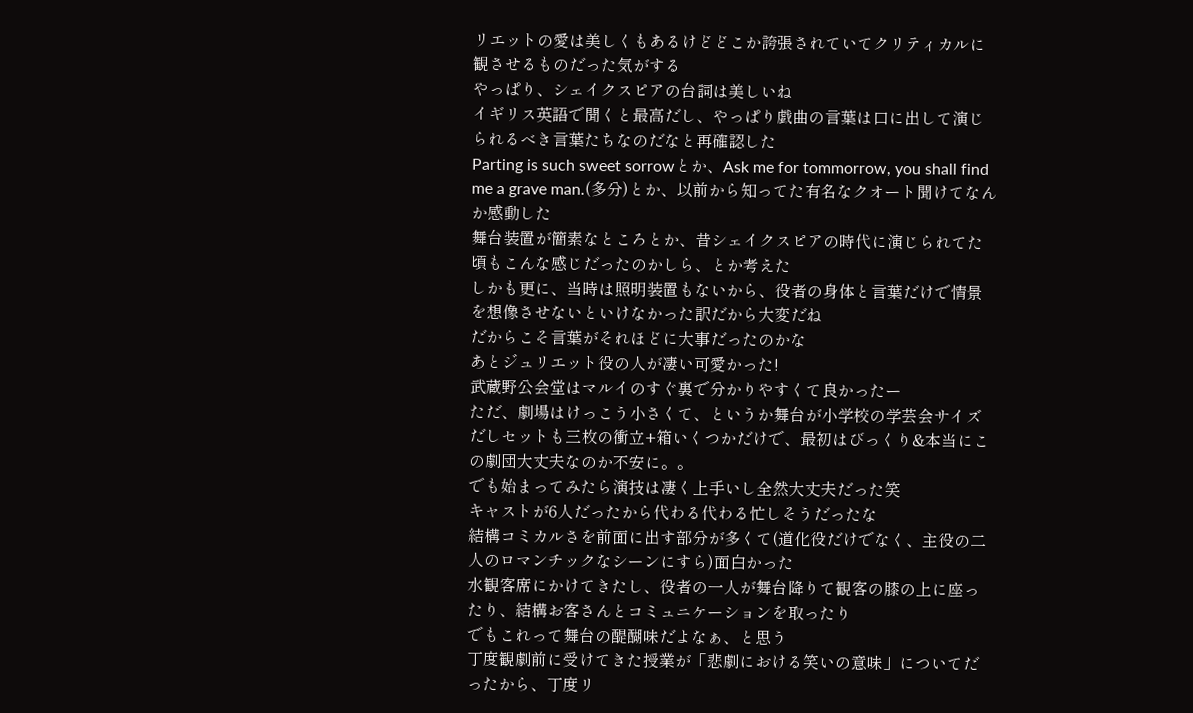リエットの愛は美しくもあるけどどこか誇張されていてクリティカルに観させるものだった気がする
やっぱり、シェイクスピアの台詞は美しいね
イギリス英語で聞くと最高だし、やっぱり戯曲の言葉は口に出して演じられるべき言葉たちなのだなと再確認した
Parting is such sweet sorrowとか、Ask me for tommorrow, you shall find me a grave man.(多分)とか、以前から知ってた有名なクオート聞けてなんか感動した
舞台装置が簡素なところとか、昔シェイクスピアの時代に演じられてた頃もこんな感じだったのかしら、とか考えた
しかも更に、当時は照明装置もないから、役者の身体と言葉だけで情景を想像させないといけなかった訳だから大変だね
だからこそ言葉がそれほどに大事だったのかな
あとジュリエット役の人が凄い可愛かった!
武蔵野公会堂はマルイのすぐ裏で分かりやすくて良かったー
ただ、劇場はけっこう小さくて、というか舞台が小学校の学芸会サイズだしセットも三枚の衝立+箱いくつかだけで、最初はびっくり&本当にこの劇団大丈夫なのか不安に。。
でも始まってみたら演技は凄く上手いし全然大丈夫だった笑
キャストが6人だったから代わる代わる忙しそうだったな
結構コミカルさを前面に出す部分が多くて(道化役だけでなく、主役の二人のロマンチックなシーンにすら)面白かった
水観客席にかけてきたし、役者の一人が舞台降りて観客の膝の上に座ったり、結構お客さんとコミュニケーションを取ったり
でもこれって舞台の醍醐味だよなぁ、と思う
丁度観劇前に受けてきた授業が「悲劇における笑いの意味」についてだったから、丁度リ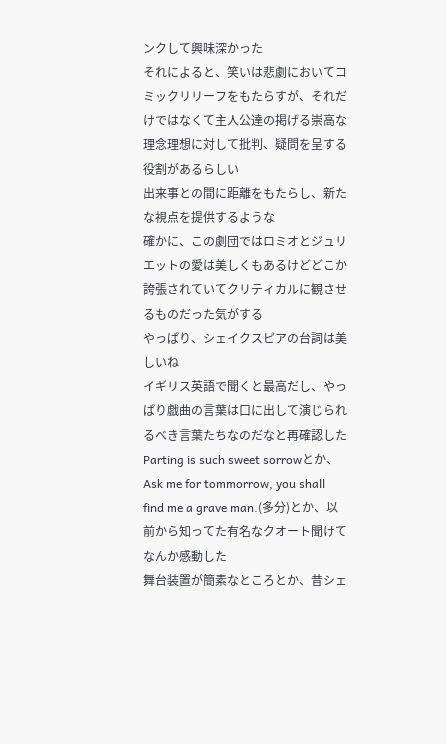ンクして興味深かった
それによると、笑いは悲劇においてコミックリリーフをもたらすが、それだけではなくて主人公達の掲げる崇高な理念理想に対して批判、疑問を呈する役割があるらしい
出来事との間に距離をもたらし、新たな視点を提供するような
確かに、この劇団ではロミオとジュリエットの愛は美しくもあるけどどこか誇張されていてクリティカルに観させるものだった気がする
やっぱり、シェイクスピアの台詞は美しいね
イギリス英語で聞くと最高だし、やっぱり戯曲の言葉は口に出して演じられるべき言葉たちなのだなと再確認した
Parting is such sweet sorrowとか、Ask me for tommorrow, you shall find me a grave man.(多分)とか、以前から知ってた有名なクオート聞けてなんか感動した
舞台装置が簡素なところとか、昔シェ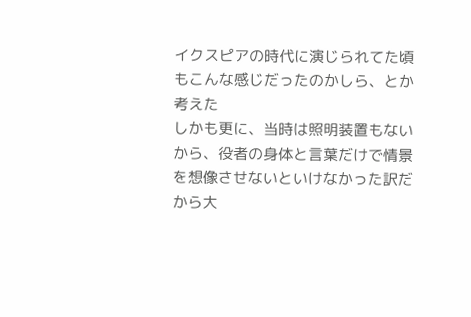イクスピアの時代に演じられてた頃もこんな感じだったのかしら、とか考えた
しかも更に、当時は照明装置もないから、役者の身体と言葉だけで情景を想像させないといけなかった訳だから大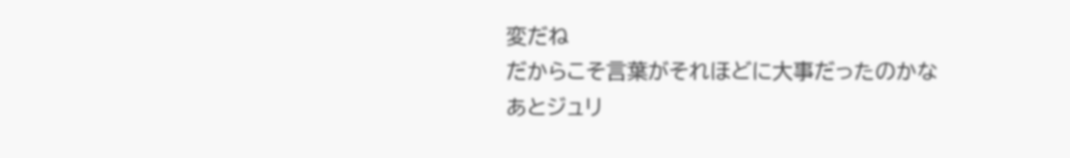変だね
だからこそ言葉がそれほどに大事だったのかな
あとジュリ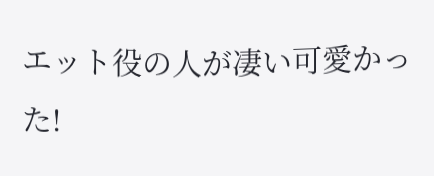エット役の人が凄い可愛かった!